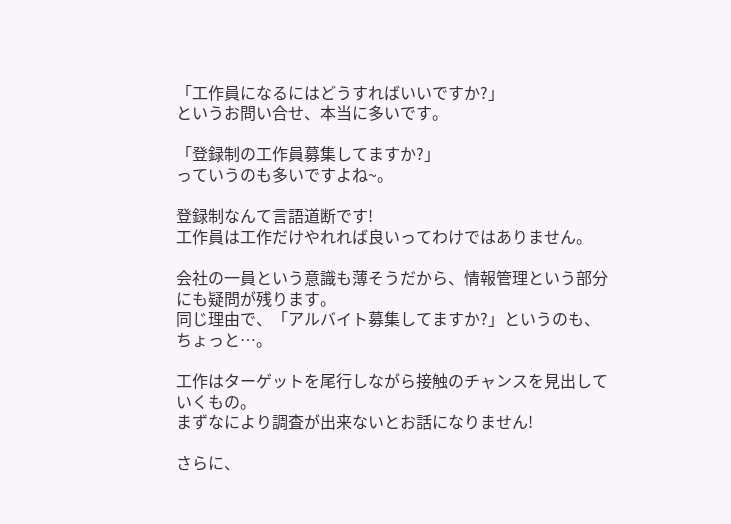「工作員になるにはどうすればいいですか?」
というお問い合せ、本当に多いです。

「登録制の工作員募集してますか?」
っていうのも多いですよね~。

登録制なんて言語道断です!
工作員は工作だけやれれば良いってわけではありません。

会社の一員という意識も薄そうだから、情報管理という部分にも疑問が残ります。
同じ理由で、「アルバイト募集してますか?」というのも、ちょっと…。

工作はターゲットを尾行しながら接触のチャンスを見出していくもの。
まずなにより調査が出来ないとお話になりません!

さらに、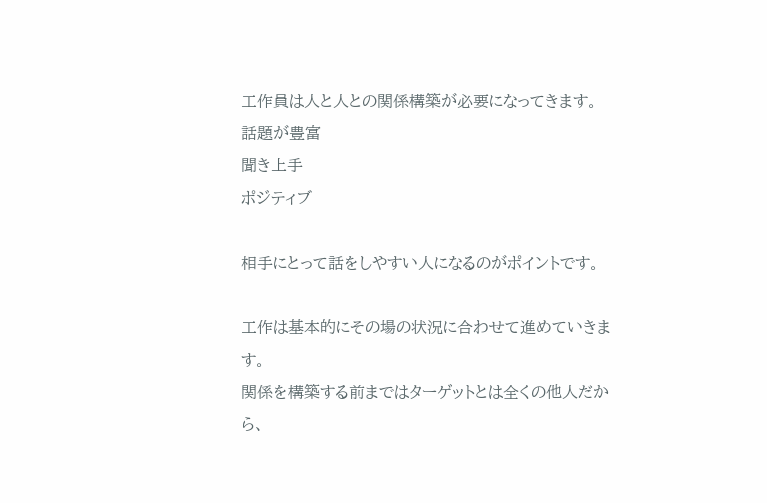工作員は人と人との関係構築が必要になってきます。
話題が豊富
聞き上手
ポジティブ

相手にとって話をしやすい人になるのがポイントです。

工作は基本的にその場の状況に合わせて進めていきます。
関係を構築する前まではターゲットとは全くの他人だから、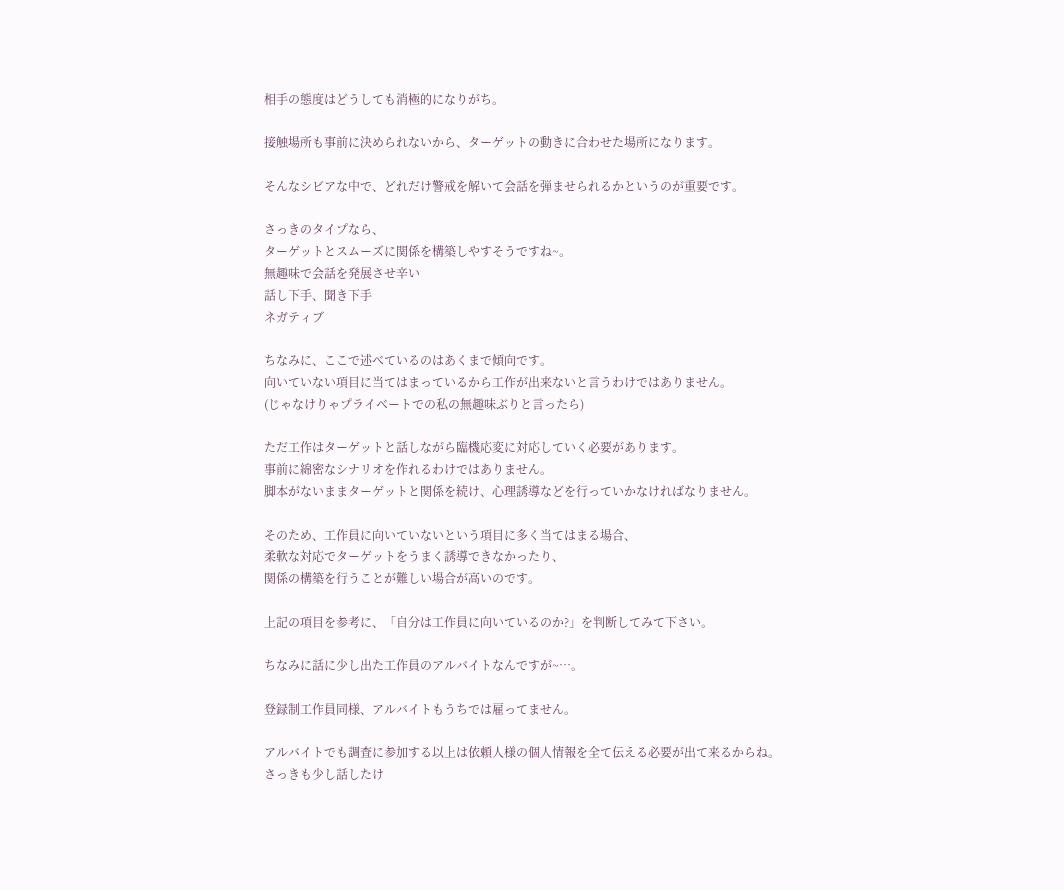相手の態度はどうしても消極的になりがち。

接触場所も事前に決められないから、ターゲットの動きに合わせた場所になります。

そんなシビアな中で、どれだけ警戒を解いて会話を弾ませられるかというのが重要です。

さっきのタイプなら、
ターゲットとスムーズに関係を構築しやすそうですね~。
無趣味で会話を発展させ辛い
話し下手、聞き下手
ネガティブ

ちなみに、ここで述べているのはあくまで傾向です。
向いていない項目に当てはまっているから工作が出来ないと言うわけではありません。
(じゃなけりゃプライベートでの私の無趣味ぶりと言ったら)

ただ工作はターゲットと話しながら臨機応変に対応していく必要があります。
事前に綿密なシナリオを作れるわけではありません。
脚本がないままターゲットと関係を続け、心理誘導などを行っていかなければなりません。

そのため、工作員に向いていないという項目に多く当てはまる場合、
柔軟な対応でターゲットをうまく誘導できなかったり、
関係の構築を行うことが難しい場合が高いのです。

上記の項目を参考に、「自分は工作員に向いているのか?」を判断してみて下さい。

ちなみに話に少し出た工作員のアルバイトなんですが~…。

登録制工作員同様、アルバイトもうちでは雇ってません。

アルバイトでも調査に参加する以上は依頼人様の個人情報を全て伝える必要が出て来るからね。
さっきも少し話したけ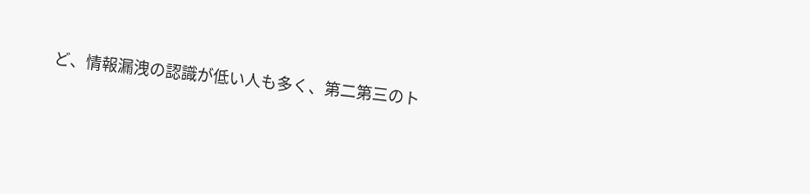ど、情報漏洩の認識が低い人も多く、第二第三のト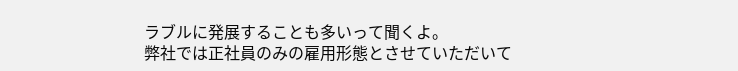ラブルに発展することも多いって聞くよ。
弊社では正社員のみの雇用形態とさせていただいて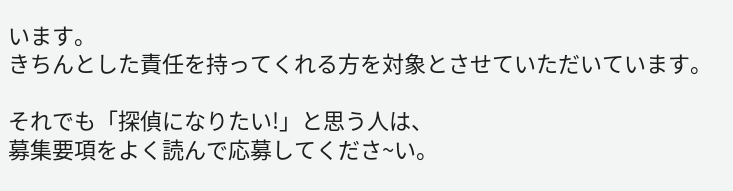います。
きちんとした責任を持ってくれる方を対象とさせていただいています。

それでも「探偵になりたい!」と思う人は、
募集要項をよく読んで応募してくださ~い。